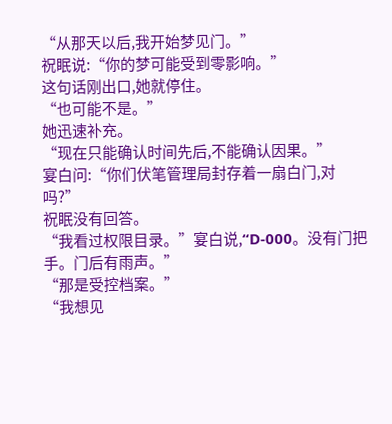“从那天以后,我开始梦见门。”
祝眠说:“你的梦可能受到零影响。”
这句话刚出口,她就停住。
“也可能不是。”
她迅速补充。
“现在只能确认时间先后,不能确认因果。”
宴白问:“你们伏笔管理局封存着一扇白门,对吗?”
祝眠没有回答。
“我看过权限目录。”宴白说,“D-000。没有门把手。门后有雨声。”
“那是受控档案。”
“我想见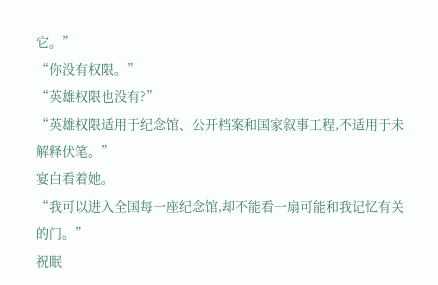它。”
“你没有权限。”
“英雄权限也没有?”
“英雄权限适用于纪念馆、公开档案和国家叙事工程,不适用于未解释伏笔。”
宴白看着她。
“我可以进入全国每一座纪念馆,却不能看一扇可能和我记忆有关的门。”
祝眠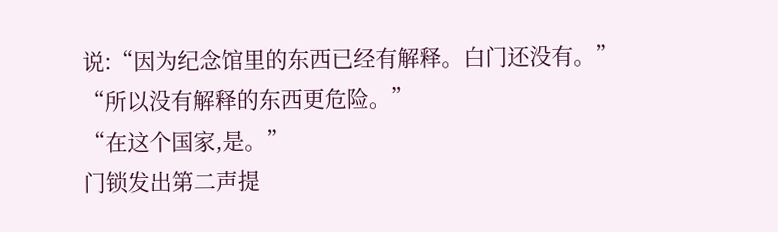说:“因为纪念馆里的东西已经有解释。白门还没有。”
“所以没有解释的东西更危险。”
“在这个国家,是。”
门锁发出第二声提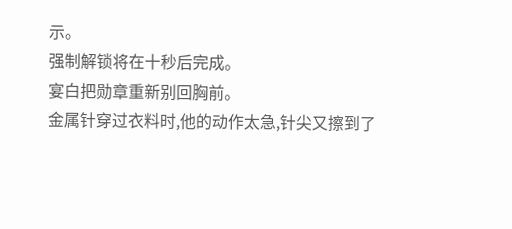示。
强制解锁将在十秒后完成。
宴白把勋章重新别回胸前。
金属针穿过衣料时,他的动作太急,针尖又擦到了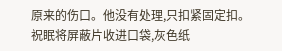原来的伤口。他没有处理,只扣紧固定扣。
祝眠将屏蔽片收进口袋,灰色纸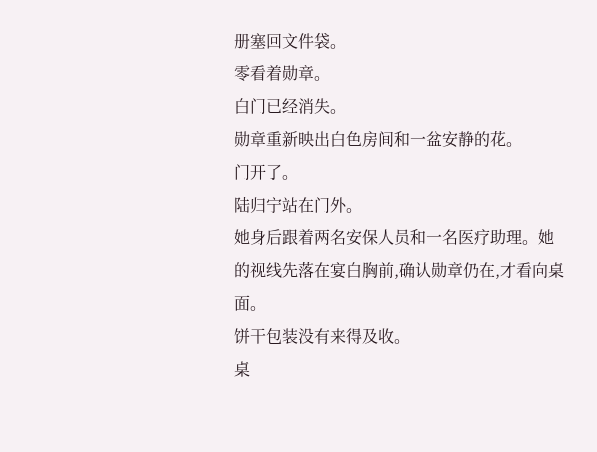册塞回文件袋。
零看着勋章。
白门已经消失。
勋章重新映出白色房间和一盆安静的花。
门开了。
陆归宁站在门外。
她身后跟着两名安保人员和一名医疗助理。她的视线先落在宴白胸前,确认勋章仍在,才看向桌面。
饼干包装没有来得及收。
桌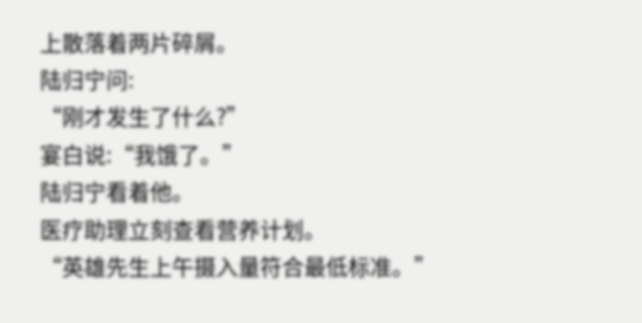上散落着两片碎屑。
陆归宁问:
“刚才发生了什么?”
宴白说:“我饿了。”
陆归宁看着他。
医疗助理立刻查看营养计划。
“英雄先生上午摄入量符合最低标准。”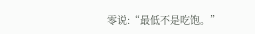零说:“最低不是吃饱。”